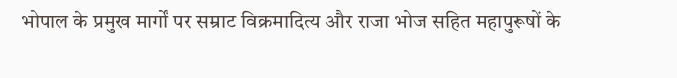भोपाल के प्रमुख मार्गों पर सम्राट विक्रमादित्य और राजा भोज सहित महापुरूषों के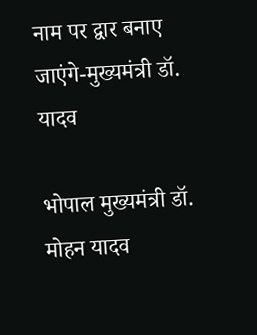नाम पर द्वार बनाए जाएंगे-मुख्यमंत्री डॉ. यादव

भोपाल मुख्यमंत्री डॉ. मोहन यादव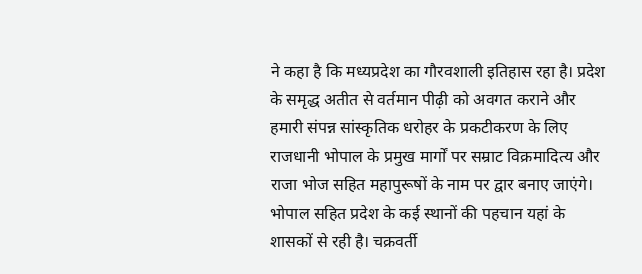ने कहा है कि मध्यप्रदेश का गौरवशाली इतिहास रहा है। प्रदेश के समृद्ध अतीत से वर्तमान पीढ़ी को अवगत कराने और हमारी संपन्न सांस्कृतिक धरोहर के प्रकटीकरण के लिए राजधानी भोपाल के प्रमुख मार्गों पर सम्राट विक्रमादित्य और राजा भोज सहित महापुरूषों के नाम पर द्वार बनाए जाएंगे। भोपाल सहित प्रदेश के कई स्थानों की पहचान यहां के शासकों से रही है। चक्रवर्ती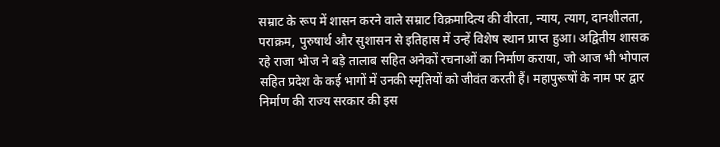सम्राट के रूप में शासन करने वाले सम्राट विक्रमादित्य की वीरता, न्याय, त्याग, दानशीलता, पराक्रम, पुरुषार्थ और सुशासन से इतिहास में उन्हें विशेष स्थान प्राप्त हुआ। अद्वितीय शासक रहे राजा भोज ने बड़े तालाब सहित अनेकों रचनाओं का निर्माण कराया, जो आज भी भोपाल सहित प्रदेश के कई भागों में उनकी स्मृतियों को जीवंत करती हैं। महापुरूषों के नाम पर द्वार निर्माण की राज्य सरकार की इस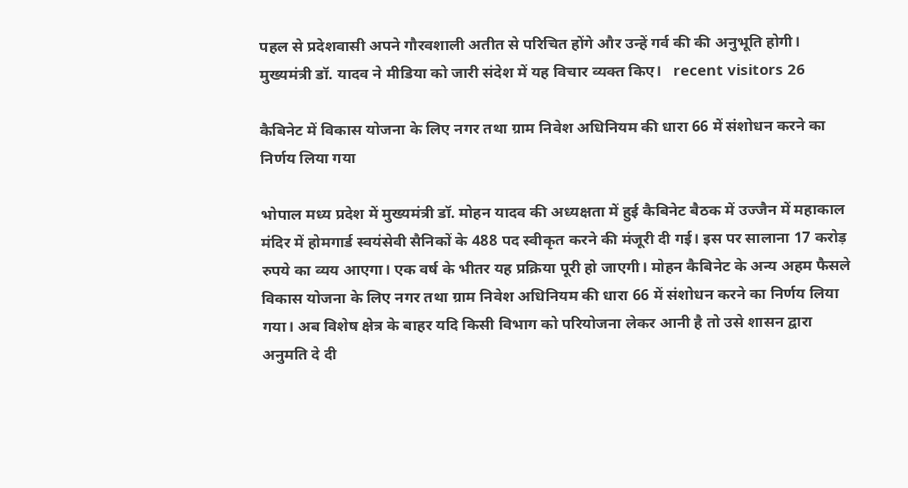पहल से प्रदेशवासी अपने गौरवशाली अतीत से परिचित होंगे और उन्हें गर्व की की अनुभूति होगी। मुख्यमंत्री डॉ. यादव ने मीडिया को जारी संदेश में यह विचार व्यक्त किए।   recent visitors 26

कैबिनेट में विकास योजना के लिए नगर तथा ग्राम निवेश अधिनियम की धारा 66 में संशोधन करने का निर्णय लिया गया

भोपाल मध्य प्रदेश में मुख्यमंत्री डॉ. मोहन यादव की अध्यक्षता में हुई कैबिनेट बैठक में उज्जैन में महाकाल मंदिर में होमगार्ड स्वयंसेवी सैनिकों के 488 पद स्वीकृत करने की मंजूरी दी गई। इस पर सालाना 17 करोड़ रुपये का व्यय आएगा। एक वर्ष के भीतर यह प्रक्रिया पूरी हो जाएगी। मोहन कैबिनेट के अन्य अहम फैसले     विकास योजना के लिए नगर तथा ग्राम निवेश अधिनियम की धारा 66 में संशोधन करने का निर्णय लिया गया। अब विशेष क्षेत्र के बाहर यदि किसी विभाग को परियोजना लेकर आनी है तो उसे शासन द्वारा अनुमति दे दी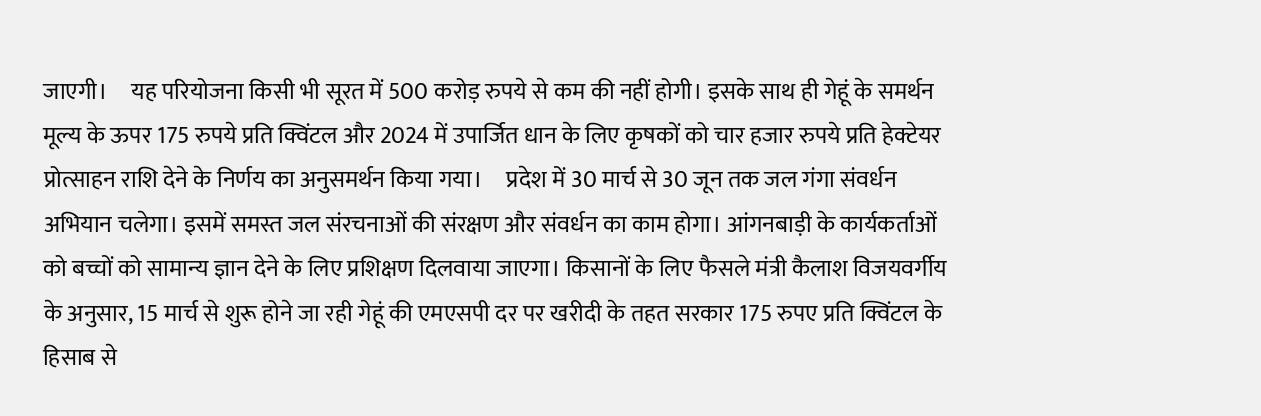जाएगी।     यह परियोजना किसी भी सूरत में 500 करोड़ रुपये से कम की नहीं होगी। इसके साथ ही गेहूं के समर्थन मूल्य के ऊपर 175 रुपये प्रति क्विंटल और 2024 में उपार्जित धान के लिए कृषकों को चार हजार रुपये प्रति हेक्टेयर प्रोत्साहन राशि देने के निर्णय का अनुसमर्थन किया गया।     प्रदेश में 30 मार्च से 30 जून तक जल गंगा संवर्धन अभियान चलेगा। इसमें समस्त जल संरचनाओं की संरक्षण और संवर्धन का काम होगा। आंगनबाड़ी के कार्यकर्ताओं को बच्चों को सामान्य ज्ञान देने के लिए प्रशिक्षण दिलवाया जाएगा। किसानों के लिए फैसले मंत्री कैलाश विजयवर्गीय के अनुसार, 15 मार्च से शुरू होने जा रही गेहूं की एमएसपी दर पर खरीदी के तहत सरकार 175 रुपए प्रति क्विंटल के हिसाब से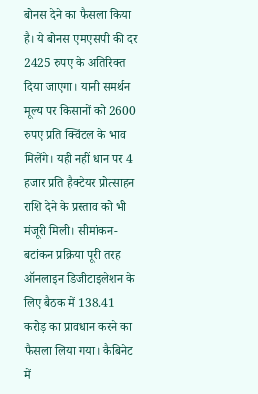बोनस देने का फैसला किया है। ये बोनस एमएसपी की दर 2425 रुपए के अतिरिक्त दिया जाएगा। यानी समर्थन मूल्य पर किसानों को 2600 रुपए प्रति क्विंटल के भाव मिलेंगे। यही नहीं धान पर 4 हजार प्रति हैक्टेयर प्रोत्साहन राशि देने के प्रस्ताव को भी मंजूरी मिली। सीमांकन-बटांकन प्रक्रिया पूरी तरह ऑनलाइन डिजीटाइलेशन के लिए बैठक में 138.41 करोड़ का प्रावधान करने का फैसला लिया गया। कैबिनेट में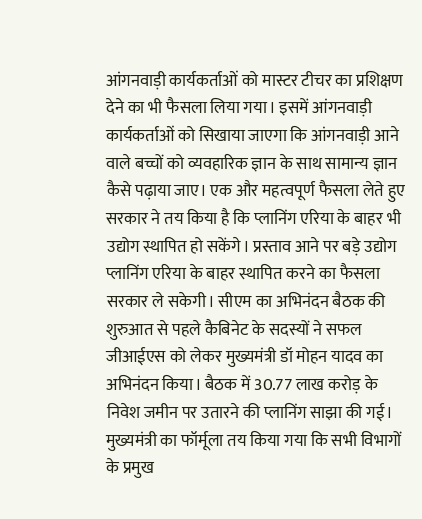आंगनवाड़ी कार्यकर्ताओं को मास्टर टीचर का प्रशिक्षण देने का भी फैसला लिया गया। इसमें आंगनवाड़ी कार्यकर्ताओं को सिखाया जाएगा कि आंगनवाड़ी आने वाले बच्चों को व्यवहारिक ज्ञान के साथ सामान्य ज्ञान कैसे पढ़ाया जाए। एक और महत्वपूर्ण फैसला लेते हुए सरकार ने तय किया है कि प्लानिंग एरिया के बाहर भी उद्योग स्थापित हो सकेंगे। प्रस्ताव आने पर बड़े उद्योग प्लानिंग एरिया के बाहर स्थापित करने का फैसला सरकार ले सकेगी। सीएम का अभिनंदन बैठक की शुरुआत से पहले कैबिनेट के सदस्यों ने सफल जीआईएस को लेकर मुख्यमंत्री डॉ मोहन यादव का अभिनंदन किया। बैठक में 30.77 लाख करोड़ के निवेश जमीन पर उतारने की प्लानिंग साझा की गई। मुख्यमंत्री का फॉर्मूला तय किया गया कि सभी विभागों के प्रमुख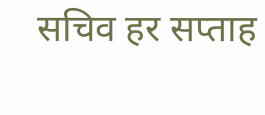सचिव हर सप्ताह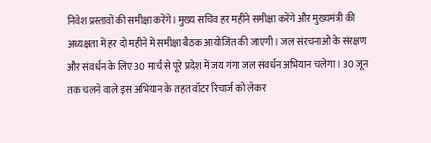निवेश प्रस्तावों की समीक्षा करेंगे। मुख्य सचिव हर महीने समीक्षा करेंगे और मुख्यमंत्री की अध्यक्षता में हर दो महीने में समीक्षा बैठक आयोजित की जाएगी। जल संरचनाओं के संरक्षण और संवर्धन के लिए 30 मार्च से पूरे प्रदेश में जय गंगा जल संवर्धन अभियान चलेगा। 30 जून तक चलने वाले इस अभियान के तहत वॉटर रिचार्ज को लेकर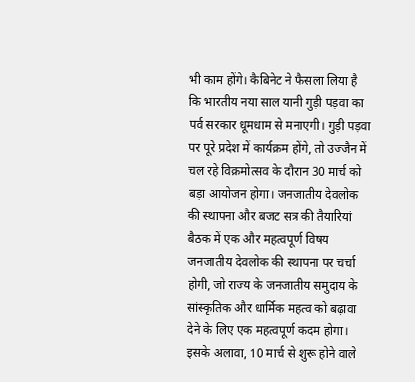भी काम होंगे। कैबिनेट ने फैसला लिया है कि भारतीय नया साल यानी गुड़ी पड़वा का पर्व सरकार धूमधाम से मनाएगी। गुड़ी पड़वा पर पूरे प्रदेश में कार्यक्रम होंगे, तो उज्जैन में चल रहे विक्रमोत्सव के दौरान 30 मार्च को बड़ा आयोजन होगा। जनजातीय देवलोक की स्थापना और बजट सत्र की तैयारियां बैठक में एक और महत्वपूर्ण विषय जनजातीय देवलोक की स्थापना पर चर्चा होगी, जो राज्य के जनजातीय समुदाय के सांस्कृतिक और धार्मिक महत्व को बढ़ावा देने के लिए एक महत्वपूर्ण कदम होगा। इसके अलावा, 10 मार्च से शुरू होने वाले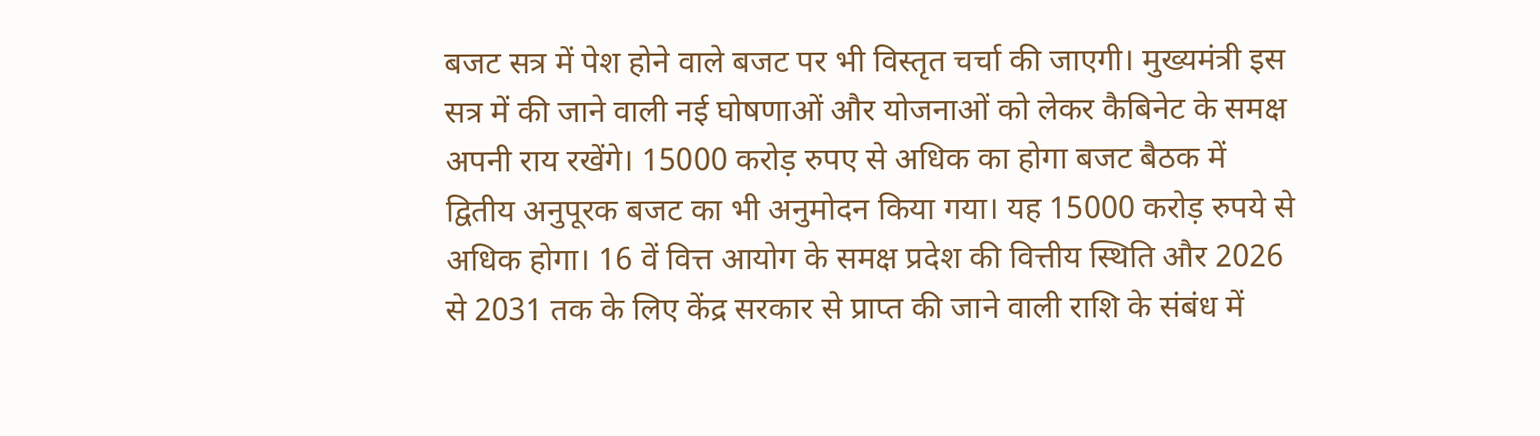बजट सत्र में पेश होने वाले बजट पर भी विस्तृत चर्चा की जाएगी। मुख्यमंत्री इस सत्र में की जाने वाली नई घोषणाओं और योजनाओं को लेकर कैबिनेट के समक्ष अपनी राय रखेंगे। 15000 करोड़ रुपए से अधिक का होगा बजट बैठक में द्वितीय अनुपूरक बजट का भी अनुमोदन किया गया। यह 15000 करोड़ रुपये से अधिक होगा। 16 वें वित्त आयोग के समक्ष प्रदेश की वित्तीय स्थिति और 2026 से 2031 तक के लिए केंद्र सरकार से प्राप्त की जाने वाली राशि के संबंध में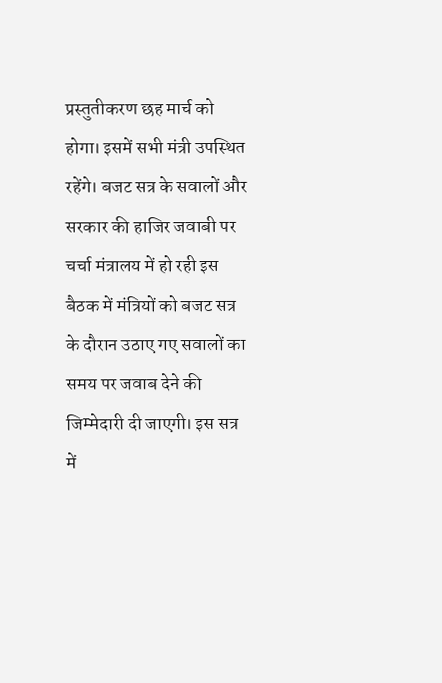प्रस्तुतीकरण छह मार्च को होगा। इसमें सभी मंत्री उपस्थित रहेंगे। बजट सत्र के सवालों और सरकार की हाजिर जवाबी पर चर्चा मंत्रालय में हो रही इस बैठक में मंत्रियों को बजट सत्र के दौरान उठाए गए सवालों का समय पर जवाब देने की जिम्मेदारी दी जाएगी। इस सत्र में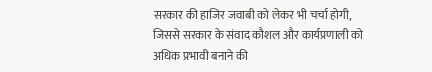सरकार की हाजिर जवाबी को लेकर भी चर्चा होगी, जिससे सरकार के संवाद कौशल और कार्यप्रणाली को अधिक प्रभावी बनाने की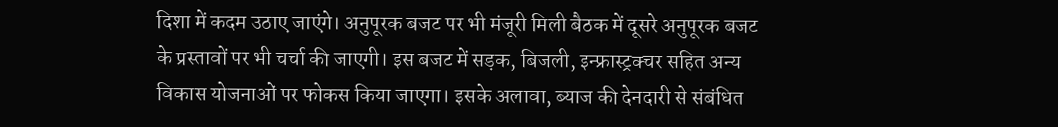दिशा में कदम उठाए जाएंगे। अनुपूरक बजट पर भी मंजूरी मिली बैठक में दूसरे अनुपूरक बजट के प्रस्तावों पर भी चर्चा की जाएगी। इस बजट में सड़क, बिजली, इन्फ्रास्ट्रक्चर सहित अन्य विकास योजनाओं पर फोकस किया जाएगा। इसके अलावा, ब्याज की देनदारी से संबंधित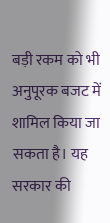बड़ी रकम को भी अनुपूरक बजट में शामिल किया जा सकता है। यह सरकार की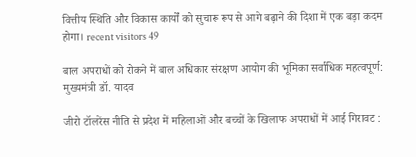वित्तीय स्थिति और विकास कार्यों को सुचारू रूप से आगे बढ़ाने की दिशा में एक बड़ा कदम होगा। recent visitors 49

बाल अपराधों को रोकने में बाल अधिकार संरक्षण आयोग की भूमिका सर्वाधिक महत्वपूर्ण: मुख्यमंत्री डॉ. यादव

जीरो टॉलरेंस नीति से प्रदेश में महिलाओं और बच्चों के खिलाफ अपराधों में आई गिरावट :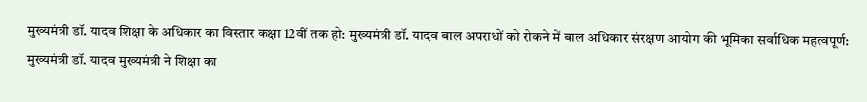मुख्यमंत्री डॉ. यादव शिक्षा के अधिकार का विस्तार कक्षा 12वीं तक हो: मुख्यमंत्री डॉ. यादव बाल अपराधों को रोकने में बाल अधिकार संरक्षण आयोग की भूमिका सर्वाधिक महत्वपूर्ण: मुख्यमंत्री डॉ. यादव मुख्यमंत्री ने शिक्षा का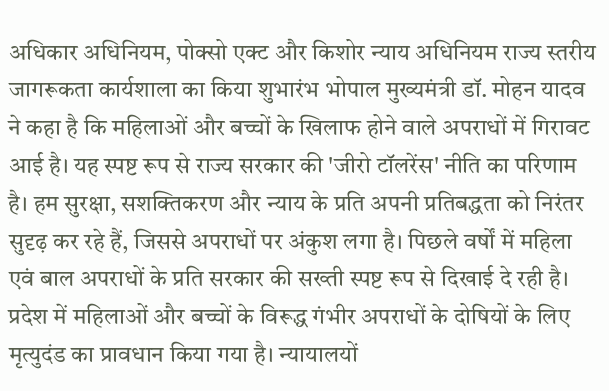अधिकार अधिनियम, पोक्सो एक्ट और किशोर न्याय अधिनियम राज्य स्तरीय जागरूकता कार्यशाला का किया शुभारंभ भोपाल मुख्यमंत्री डॉ. मोहन यादव ने कहा है कि महिलाओं और बच्चों के खिलाफ होने वाले अपराधों में गिरावट आई है। यह स्पष्ट रूप से राज्य सरकार की 'जीरो टॉलरेंस' नीति का परिणाम है। हम सुरक्षा, सशक्तिकरण और न्याय के प्रति अपनी प्रतिबद्धता को निरंतर सुदृढ़ कर रहे हैं, जिससे अपराधों पर अंकुश लगा है। पिछले वर्षों में महिला एवं बाल अपराधों के प्रति सरकार की सख्ती स्पष्ट रूप से दिखाई दे रही है। प्रदेश में महिलाओं और बच्चों के विरूद्ध गंभीर अपराधों के दोषियों के लिए मृत्युदंड का प्रावधान किया गया है। न्यायालयों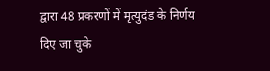द्वारा 48 प्रकरणों में मृत्युदंड के निर्णय दिए जा चुके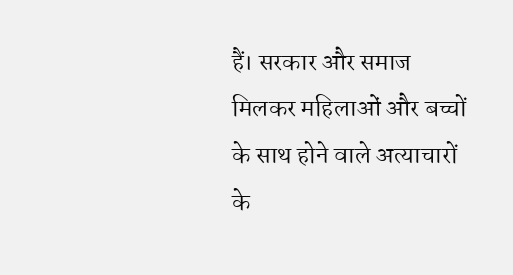हैं। सरकार और समाज मिलकर महिलाओं और बच्चों के साथ होने वाले अत्याचारों के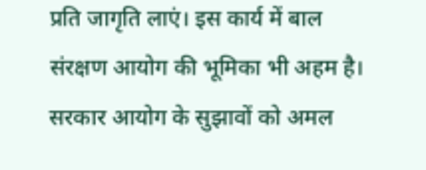प्रति जागृति लाएं। इस कार्य में बाल संरक्षण आयोग की भूमिका भी अहम है। सरकार आयोग के सुझावों को अमल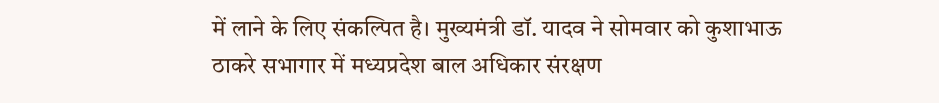में लाने के लिए संकल्पित है। मुख्यमंत्री डॉ. यादव ने सोमवार को कुशाभाऊ ठाकरे सभागार में मध्यप्रदेश बाल अधिकार संरक्षण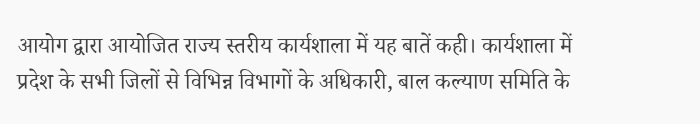आयोग द्वारा आयोजित राज्य स्तरीय कार्यशाला में यह बातें कही। कार्यशाला में प्रदेश के सभी जिलों से विभिन्न विभागों के अधिकारी, बाल कल्याण समिति के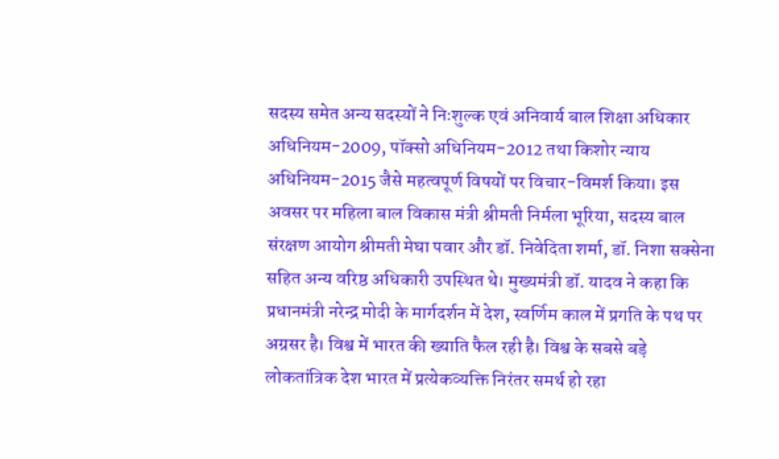सदस्य समेत अन्य सदस्यों ने निःशुल्क एवं अनिवार्य बाल शिक्षा अधिकार अधिनियम-2009, पॉक्सो अधिनियम-2012 तथा किशोर न्याय अधिनियम-2015 जैसे महत्वपूर्ण विषयों पर विचार-विमर्श किया। इस अवसर पर महिला बाल विकास मंत्री श्रीमती निर्मला भूरिया, सदस्य बाल संरक्षण आयोग श्रीमती मेघा पवार और डॉ. निवेदिता शर्मा, डॉ. निशा सक्सेना सहित अन्य वरिष्ठ अधिकारी उपस्थित थे। मुख्यमंत्री डॉ. यादव ने कहा कि प्रधानमंत्री नरेन्द्र मोदी के मार्गदर्शन में देश, स्वर्णिम काल में प्रगति के पथ पर अग्रसर है। विश्व में भारत की ख्याति फैल रही है। विश्व के सबसे बड़े लोकतांत्रिक देश भारत में प्रत्येकव्यक्ति निरंतर समर्थ हो रहा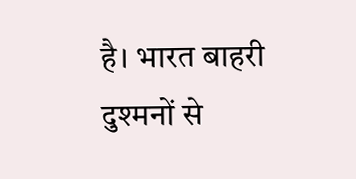है। भारत बाहरी दुश्मनों से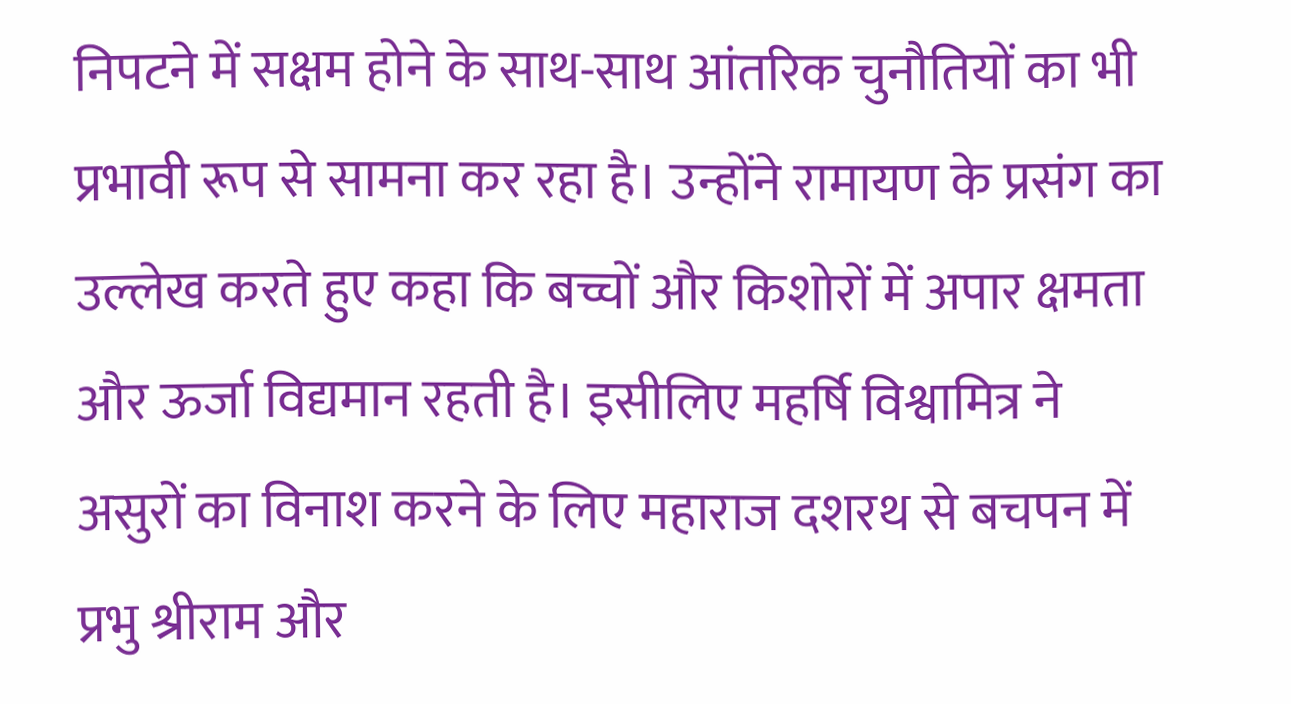निपटने में सक्षम होने के साथ-साथ आंतरिक चुनौतियों का भी प्रभावी रूप से सामना कर रहा है। उन्होंने रामायण के प्रसंग का उल्लेख करते हुए कहा कि बच्चों और किशोरों में अपार क्षमता और ऊर्जा विद्यमान रहती है। इसीलिए महर्षि विश्वामित्र ने असुरों का विनाश करने के लिए महाराज दशरथ से बचपन में प्रभु श्रीराम और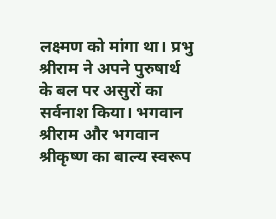लक्ष्मण को मांगा था। प्रभु श्रीराम ने अपने पुरुषार्थ के बल पर असुरों का सर्वनाश किया। भगवान श्रीराम और भगवान श्रीकृष्ण का बाल्य स्वरूप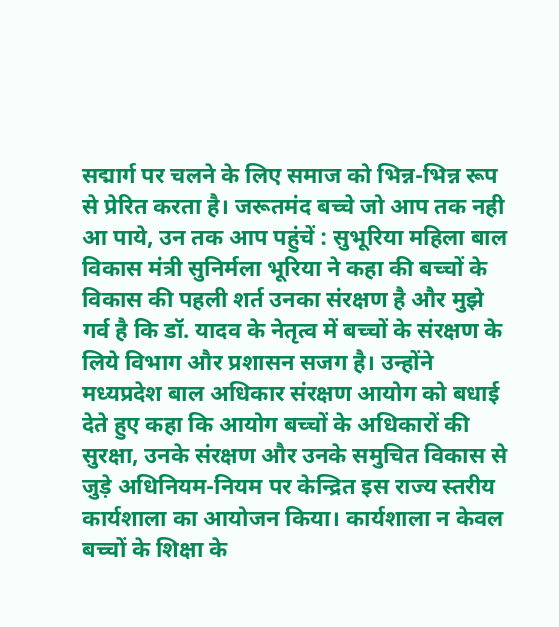सद्मार्ग पर चलने के लिए समाज को भिन्न-भिन्न रूप से प्रेरित करता है। जरूतमंद बच्चे जो आप तक नही आ पाये, उन तक आप पहुंचें : सुभूरिया महिला बाल विकास मंत्री सुनिर्मला भूरिया ने कहा की बच्चों के विकास की पहली शर्त उनका संरक्षण है और मुझे गर्व है कि डॉ. यादव के नेतृत्व में बच्चों के संरक्षण के लिये विभाग और प्रशासन सजग है। उन्होंने मध्यप्रदेश बाल अधिकार संरक्षण आयोग को बधाई देते हुए कहा कि आयोग बच्चों के अधिकारों की सुरक्षा, उनके संरक्षण और उनके समुचित विकास से जुड़े अधिनियम-नियम पर केन्द्रित इस राज्य स्तरीय कार्यशाला का आयोजन किया। कार्यशाला न केवल बच्चों के शिक्षा के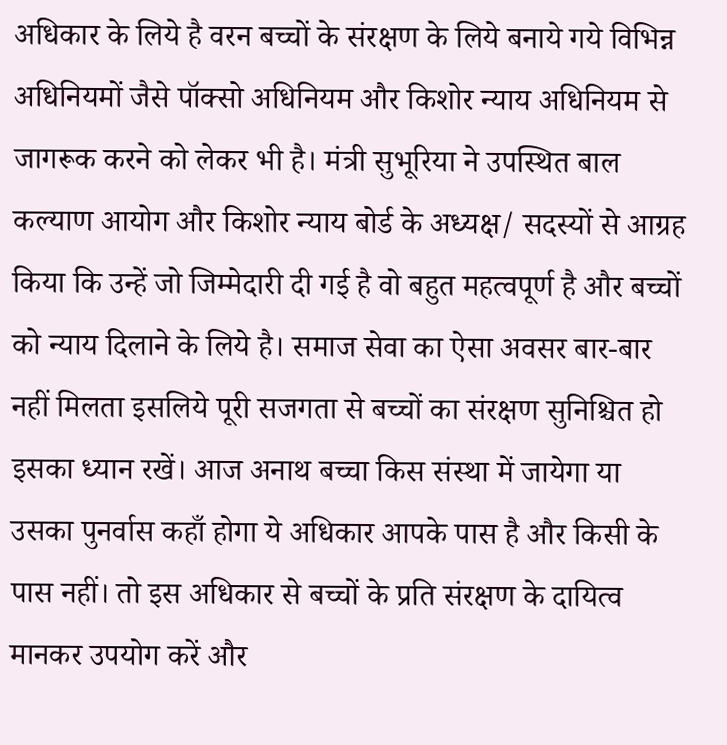अधिकार के लिये है वरन बच्चों के संरक्षण के लिये बनाये गये विभिन्न अधिनियमों जैसे पॉक्सो अधिनियम और किशोर न्याय अधिनियम से जागरूक करने को लेकर भी है। मंत्री सुभूरिया ने उपस्थित बाल कल्याण आयोग और किशोर न्याय बोर्ड के अध्यक्ष/ सदस्यों से आग्रह किया कि उन्हें जो जिम्मेदारी दी गई है वो बहुत महत्वपूर्ण है और बच्चों को न्याय दिलाने के लिये है। समाज सेवा का ऐसा अवसर बार-बार नहीं मिलता इसलिये पूरी सजगता से बच्चों का संरक्षण सुनिश्चित हो इसका ध्यान रखें। आज अनाथ बच्चा किस संस्था में जायेगा या उसका पुनर्वास कहाँ होगा ये अधिकार आपके पास है और किसी के पास नहीं। तो इस अधिकार से बच्चों के प्रति संरक्षण के दायित्व मानकर उपयोग करें और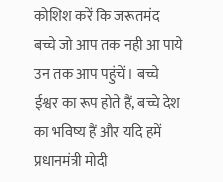कोशिश करें कि जरूतमंद बच्चे जो आप तक नही आ पाये उन तक आप पहुंचें। बच्चे ईश्वर का रूप होते हैं, बच्चे देश का भविष्य हैं और यदि हमें प्रधानमंत्री मोदी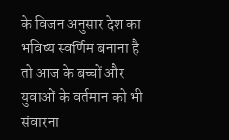के विजन अनुसार देश का भविष्य स्वर्णिम बनाना है तो आज के बच्चों और युवाओं के वर्तमान को भी संवारना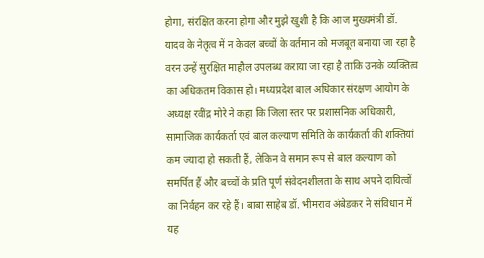होगा, संरक्षित करना होगा और मुझे खुशी है कि आज मुख्यमंत्री डॉ. यादव के नेतृत्व में न केवल बच्चों के वर्तमान को मजबूत बनाया जा रहा है वरन उन्हें सुरक्षित माहौल उपलब्ध कराया जा रहा है ताकि उनके व्यक्तित्व का अधिकतम विकास हो। मध्यप्रदेश बाल अधिकार संरक्षण आयोग के अध्यक्ष रवींद्र मोरे ने कहा कि जिला स्तर पर प्रशासनिक अधिकारी, सामाजिक कार्यकर्ता एवं बाल कल्याण समिति के कार्यकर्ता की शक्तियां कम ज्यादा हो सकती हैं, लेकिन वे समान रूप से बाल कल्याण को समर्पित हैं और बच्चों के प्रति पूर्ण संवेदनशीलता के साथ अपने दायित्वों का निर्वहन कर रहे हैं। बाबा साहेब डॉ. भीमराव अंबेडकर ने संविधान में यह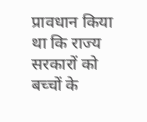प्रावधान किया था कि राज्य सरकारों को बच्चों के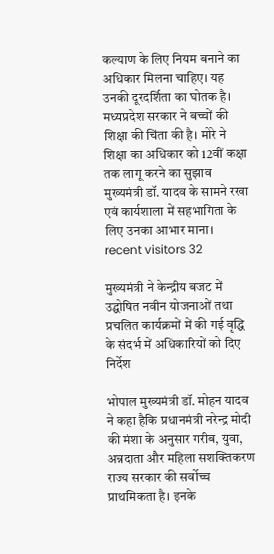कल्याण के लिए नियम बनाने का अधिकार मिलना चाहिए। यह उनकी दूरदर्शिता का घोतक है। मध्यप्रदेश सरकार ने बच्चों की शिक्षा की चिंता की है। मोरे ने शिक्षा का अधिकार को 12वीं कक्षा तक लागू करने का सुझाव मुख्यमंत्री डॉ. यादव के सामने रखा एवं कार्यशाला में सहभागिता के लिए उनका आभार माना।   recent visitors 32

मुख्यमंत्री ने केन्द्रीय बजट में उद्घोषित नवीन योजनाओं तथा प्रचलित कार्यक्रमों में की गई वृद्धि के संदर्भ में अधिकारियों को दिए निर्देश

भोपाल मुख्यमंत्री डॉ. मोहन यादव ने कहा है‍कि प्रधानमंत्री नरेन्द्र मोदी की मंशा के अनुसार गरीब, युवा, अन्नदाता और महिला सशक्तिकरण राज्य सरकार की सर्वोच्च प्राथमिकता है। इनके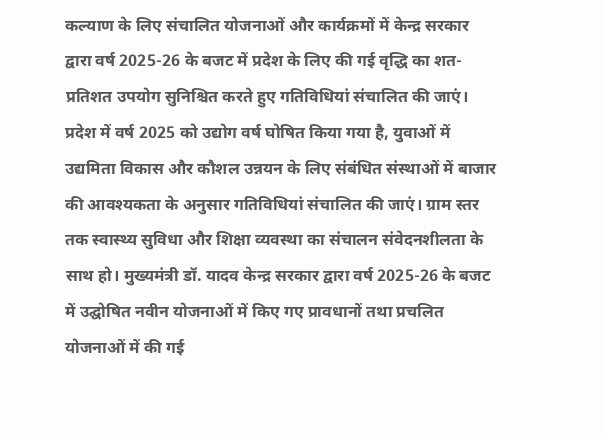कल्याण के लिए संचालित योजनाओं और कार्यक्रमों में केन्द्र सरकार द्वारा वर्ष 2025-26 के बजट में प्रदेश के लिए की गई वृद्धि का शत-प्रतिशत उपयोग सुनिश्चित करते हुए गतिविधियां संचालित की जाएं। प्रदेश में वर्ष 2025 को उद्योग वर्ष घोषित किया गया है, युवाओं में उद्यमिता विकास और कौशल उन्नयन के लिए संबंधित संस्थाओं में बाजार की आवश्यकता के अनुसार गतिविधियां संचालित की जाएं। ग्राम स्तर तक स्वास्थ्य सुविधा और शिक्षा व्यवस्था का संचालन संवेदनशीलता के साथ हो। मुख्यमंत्री डॉ. यादव केन्द्र सरकार द्वारा वर्ष 2025-26 के बजट में उद्घोषित नवीन योजनाओं में किए गए प्रावधानों तथा प्रचलित योजनाओं में की गई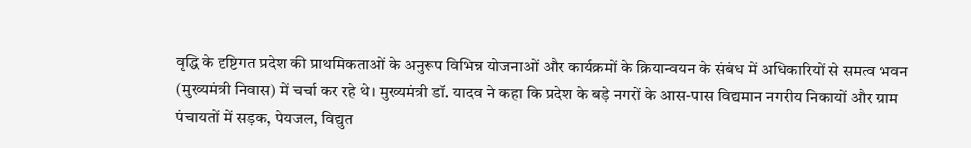वृद्धि के दृष्टिगत प्रदेश की प्राथमिकताओं के अनुरूप विभिन्न योजनाओं और कार्यक्रमों के क्रियान्वयन के संबंध में अधिकारियों से समत्व भवन (मुख्यमंत्री निवास) में चर्चा कर रहे थे। मुख्यमंत्री डॉ. यादव ने कहा कि प्रदेश के बड़े नगरों के आस-पास विद्यमान नगरीय निकायों और ग्राम पंचायतों में सड़क, पेयजल, विद्युत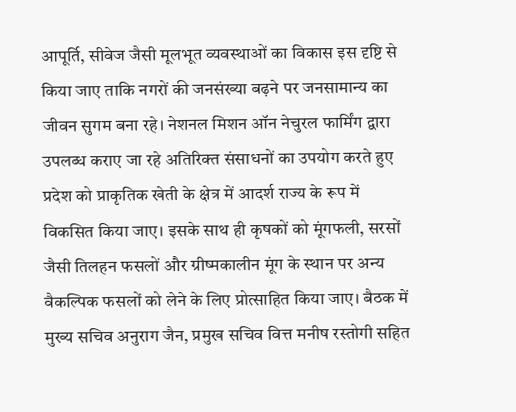आपूर्ति, सीवेज जैसी मूलभूत व्यवस्थाओं का विकास इस दृष्टि से किया जाए ताकि नगरों की जनसंख्या बढ़ने पर जनसामान्य का जीवन सुगम बना रहे। नेशनल मिशन ऑन नेचुरल फार्मिंग द्वारा उपलब्ध कराए जा रहे अतिरिक्त संसाधनों का उपयोग करते हुए प्रदेश को प्राकृतिक खेती के क्षेत्र में आदर्श राज्य के रूप में विकसित किया जाए। इसके साथ ही कृषकों को मूंगफली, सरसों जैसी तिलहन फसलों और ग्रीष्मकालीन मूंग के स्थान पर अन्य वैकल्पिक फसलों को लेने के लिए प्रोत्साहित किया जाए। बैठक में मुख्य सचिव अनुराग जैन, प्रमुख सचिव वित्त मनीष रस्तोगी सहित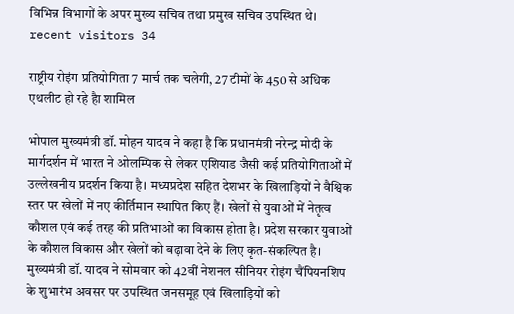विभिन्न विभागों के अपर मुख्य सचिव तथा प्रमुख सचिव उपस्थित थे।   recent visitors 34

राष्ट्रीय रोइंग प्रतियोगिता 7 मार्च तक चलेगी, 27 टीमों के 450 से अधिक एथलीट हो रहे हैा शामिल

भोपाल मुख्यमंत्री डॉ. मोहन यादव ने कहा है कि प्रधानमंत्री नरेन्द्र मोदी के मार्गदर्शन में भारत ने ओलम्पिक से लेकर एशियाड जैसी कई प्रतियोगिताओं में उल्लेखनीय प्रदर्शन किया है। मध्यप्रदेश सहित देशभर के खिलाड़ियों ने वैश्विक स्तर पर खेलों में नए कीर्तिमान स्थापित किए हैं। खेलों से युवाओं में नेतृत्व कौशल एवं कई तरह की प्रतिभाओं का विकास होता है। प्रदेश सरकार युवाओं के कौशल विकास और खेलों को बढ़ावा देने के लिए कृत-संकल्पित है। मुख्यमंत्री डॉ. यादव ने सोमवार को 42वीं नेशनल सीनियर रोइंग चैंपियनशिप के शुभारंभ अवसर पर उपस्थित जनसमूह एवं खिलाड़ियों को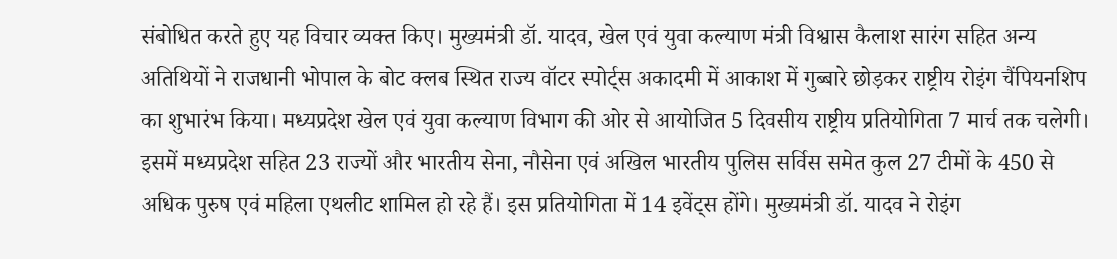संबोधित करते हुए यह विचार व्यक्त किए। मुख्यमंत्री डॉ. यादव, खेल एवं युवा कल्याण मंत्री विश्वास कैलाश सारंग सहित अन्य अतिथियों ने राजधानी भोपाल के बोट क्लब स्थित राज्य वॉटर स्पोर्ट्स अकादमी में आकाश में गुब्बारे छोड़कर राष्ट्रीय रोइंग चैंपियनशिप का शुभारंभ किया। मध्यप्रदेश खेल एवं युवा कल्याण विभाग की ओर से आयोजित 5 दिवसीय राष्ट्रीय प्रतियोगिता 7 मार्च तक चलेगी। इसमें मध्यप्रदेश सहित 23 राज्यों और भारतीय सेना, नौसेना एवं अखिल भारतीय पुलिस सर्विस समेत कुल 27 टीमों के 450 से अधिक पुरुष एवं महिला एथलीट शामिल हो रहे हैं। इस प्रतियोगिता में 14 इवेंट्स होंगे। मुख्यमंत्री डॉ. यादव ने रोइंग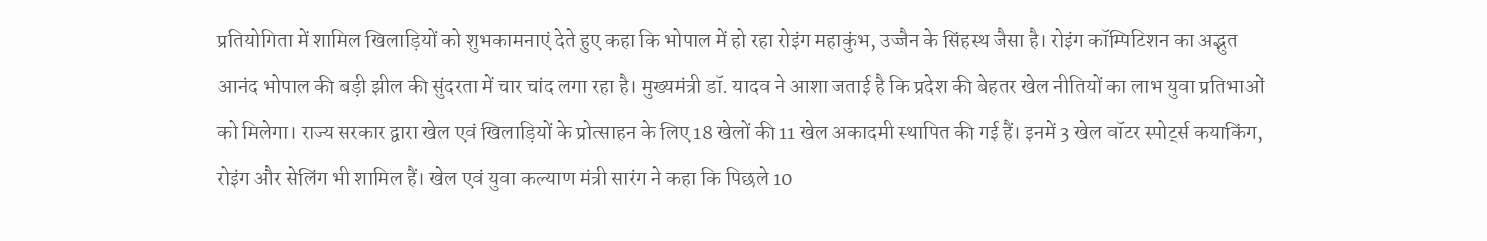प्रतियोगिता में शामिल खिलाड़ियों को शुभकामनाएं देते हुए कहा कि भोपाल में हो रहा रोइंग महाकुंभ, उज्जैन के सिंहस्थ जैसा है। रोइंग कॉम्पिटिशन का अद्भुत आनंद भोपाल की बड़ी झील की सुंदरता में चार चांद लगा रहा है। मुख्यमंत्री डॉ. यादव ने आशा जताई है कि प्रदेश की बेहतर खेल नीतियों का लाभ युवा प्रतिभाओं को मिलेगा। राज्य सरकार द्वारा खेल एवं खिलाड़ियों के प्रोत्साहन के लिए 18 खेलों की 11 खेल अकादमी स्थापित की गई हैं। इनमें 3 खेल वॉटर स्पोर्ट्स कयाकिंग, रोइंग और सेलिंग भी शामिल हैं। खेल एवं युवा कल्याण मंत्री सारंग ने कहा कि पिछले 10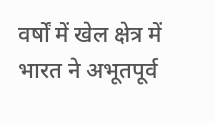वर्षों में खेल क्षेत्र में भारत ने अभूतपूर्व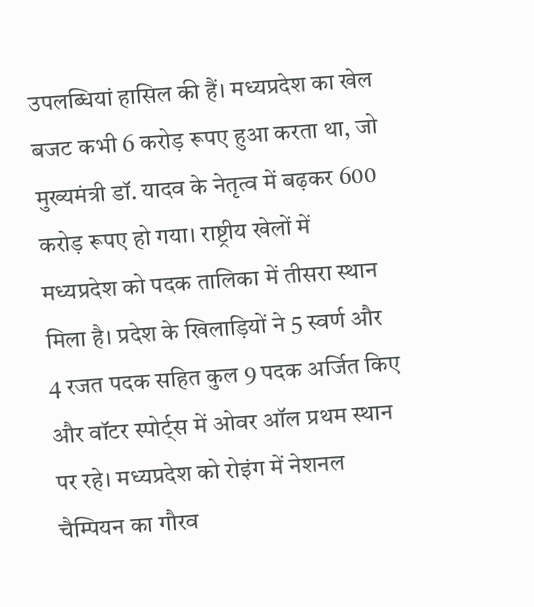उपलब्धियां हासिल की हैं। मध्यप्रदेश का खेल बजट कभी 6 करोड़ रूपए हुआ करता था, जो मुख्यमंत्री डॉ. यादव के नेतृत्व में बढ़कर 600 करोड़ रूपए हो गया। राष्ट्रीय खेलों में मध्यप्रदेश को पदक तालिका में तीसरा स्थान मिला है। प्रदेश के खिलाड़ियों ने 5 स्वर्ण और 4 रजत पदक सहित कुल 9 पदक अर्जित किए और वॉटर स्पोर्ट्स में ओवर ऑल प्रथम स्थान पर रहे। मध्यप्रदेश को रोइंग में नेशनल चैम्पियन का गौरव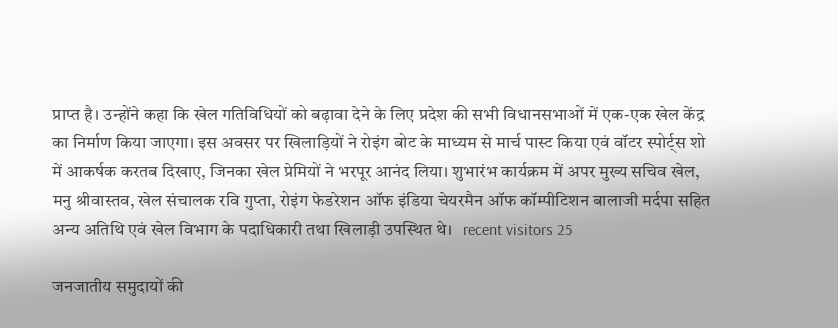प्राप्त है। उन्होंने कहा कि खेल गतिविधियों को बढ़ावा देने के लिए प्रदेश की सभी विधानसभाओं में एक-एक खेल केंद्र का निर्माण किया जाएगा। इस अवसर पर खिलाड़ियों ने रोइंग बोट के माध्यम से मार्च पास्ट किया एवं वॉटर स्पोर्ट्स शो में आकर्षक करतब दिखाए, जिनका खेल प्रेमियों ने भरपूर आनंद लिया। शुभारंभ कार्यक्रम में अपर मुख्य सचिव खेल, मनु श्रीवास्तव, खेल संचालक रवि गुप्ता, रोइंग फेडरेशन ऑफ इंडिया चेयरमैन ऑफ कॉम्पीटिशन बालाजी मर्दपा सहित अन्य अतिथि एवं खेल विभाग के पदाधिकारी तथा खिलाड़ी उपस्थित थे।   recent visitors 25

जनजातीय समुदायों की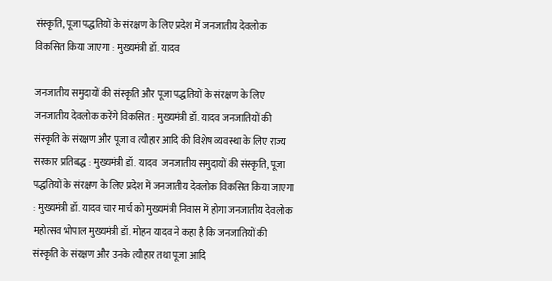संस्कृति, पूजा पद्धतियों के संरक्षण के लिए प्रदेश में जनजातीय देवलोक विकसित किया जाएगा : मुख्यमंत्री डॉ. यादव

जनजातीय समुदायों की संस्कृति और पूजा पद्धतियों के संरक्षण के लिए जनजातीय देवलोक करेंगे विकसित : मुख्यमंत्री डॉ. यादव जनजातियों की संस्कृति के संरक्षण और पूजा व त्यौहार आदि की विशेष व्यवस्था के लिए राज्य सरकार प्रतिबद्ध : मुख्यमंत्री डॉ. यादव  जनजातीय समुदायों की संस्कृति, पूजा पद्धतियों के संरक्षण के लिए प्रदेश में जनजातीय देवलोक विकसित किया जाएगा : मुख्यमंत्री डॉ. यादव चार मार्च को मुख्यमंत्री निवास में होगा जनजातीय देवलोक महोत्सव भोपाल मुख्यमंत्री डॉ. मोहन यादव ने कहा है कि जनजातियों की संस्कृति के संरक्षण और उनके त्यौहार तथा पूजा आदि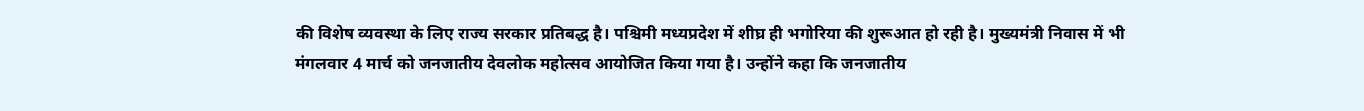की विशेष व्यवस्था के लिए राज्य सरकार प्रतिबद्ध है। पश्चिमी मध्यप्रदेश में शीघ्र ही भगोरिया की शुरूआत हो रही है। मुख्यमंत्री निवास में भी मंगलवार 4 मार्च को जनजातीय देवलोक महोत्सव आयोजित किया गया है। उन्होंने कहा कि जनजातीय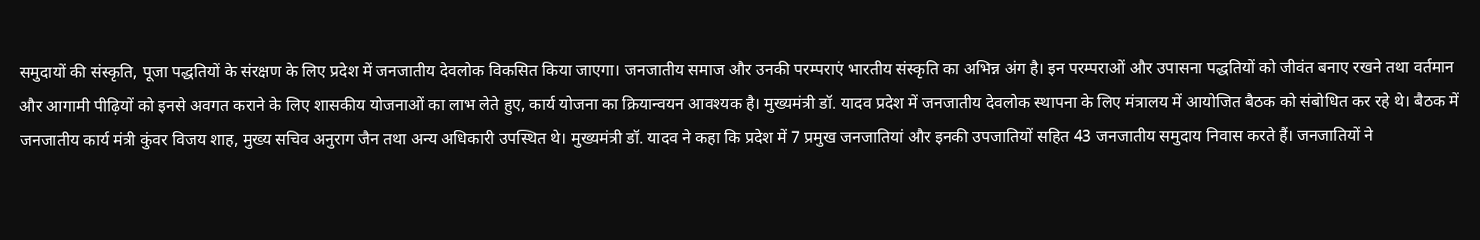समुदायों की संस्कृति, पूजा पद्धतियों के संरक्षण के लिए प्रदेश में जनजातीय देवलोक विकसित किया जाएगा। जनजातीय समाज और उनकी परम्पराएं भारतीय संस्कृति का अभिन्न अंग है। इन परम्पराओं और उपासना पद्धतियों को जीवंत बनाए रखने तथा वर्तमान और आगामी पीढ़ियों को इनसे अवगत कराने के लिए शासकीय योजनाओं का लाभ लेते हुए, कार्य योजना का क्रियान्वयन आवश्यक है। मुख्यमंत्री डॉ. यादव प्रदेश में जनजातीय देवलोक स्थापना के लिए मंत्रालय में आयोजित बैठक को संबोधित कर रहे थे। बैठक में जनजातीय कार्य मंत्री कुंवर विजय शाह, मुख्य सचिव अनुराग जैन तथा अन्य अधिकारी उपस्थित थे। मुख्यमंत्री डॉ. यादव ने कहा कि प्रदेश में 7 प्रमुख जनजातियां और इनकी उपजातियों सहित 43 जनजातीय समुदाय निवास करते हैं। जनजातियों ने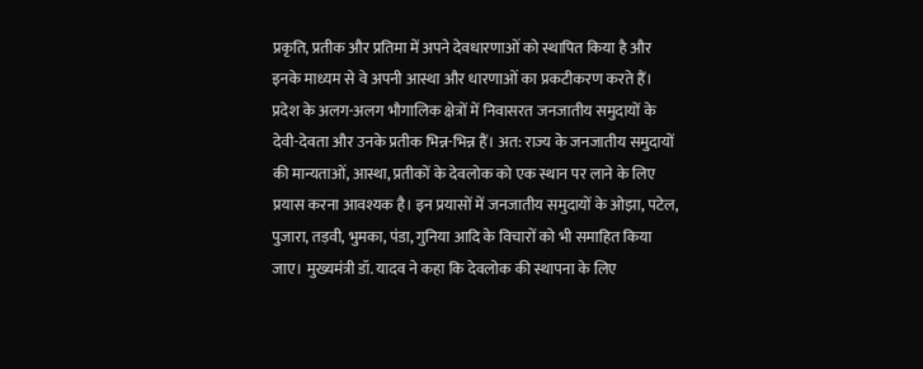प्रकृति, प्रतीक और प्रतिमा में अपने देवधारणाओं को स्थापित किया है और इनके माध्यम से वे अपनी आस्था और धारणाओं का प्रकटीकरण करते हैं। प्रदेश के अलग-अलग भौगालिक क्षेत्रों में निवासरत जनजातीय समुदायों के देवी-देवता और उनके प्रतीक भिन्न-भिन्न हैं। अत: राज्य के जनजातीय समुदायों की मान्यताओं, आस्था, प्रतीकों के देवलोक को एक स्थान पर लाने के लिए प्रयास करना आवश्यक है। इन प्रयासों में जनजातीय समुदायों के ओझा, पटेल, पुजारा, तड़वी, भुमका, पंडा, गुनिया आदि के विचारों को भी समाहित किया जाए। मुख्यमंत्री डॉ. यादव ने कहा कि देवलोक की स्थापना के लिए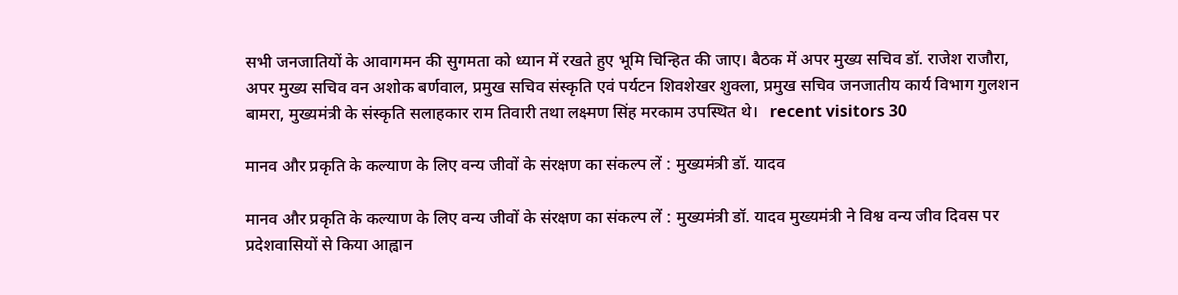सभी जनजातियों के आवागमन की सुगमता को ध्यान में रखते हुए भूमि चिन्हित की जाए। बैठक में अपर मुख्य सचिव डॉ. राजेश राजौरा, अपर मुख्य सचिव वन अशोक बर्णवाल, प्रमुख सचिव संस्कृति एवं पर्यटन शिवशेखर शुक्ला, प्रमुख सचिव जनजातीय कार्य विभाग गुलशन बामरा, मुख्यमंत्री के संस्कृति सलाहकार राम तिवारी तथा लक्ष्मण सिंह मरकाम उपस्थित थे।   recent visitors 30

मानव और प्रकृति के कल्याण के लिए वन्य जीवों के संरक्षण का संकल्प लें : मुख्यमंत्री डॉ. यादव

मानव और प्रकृति के कल्याण के लिए वन्य जीवों के संरक्षण का संकल्प लें : मुख्यमंत्री डॉ. यादव मुख्यमंत्री ने विश्व वन्य जीव दिवस पर प्रदेशवासियों से किया आह्वान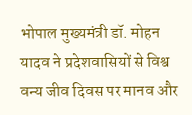भोपाल मुख्यमंत्री डॉ. मोहन यादव ने प्रदेशवासियों से विश्व वन्य जीव दिवस पर मानव और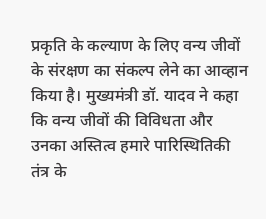प्रकृति के कल्याण के लिए वन्य जीवों के संरक्षण का संकल्प लेने का आव्हान किया है। मुख्यमंत्री डॉ. यादव ने कहा कि वन्य जीवों की विविधता और उनका अस्तित्व हमारे पारिस्थितिकी तंत्र के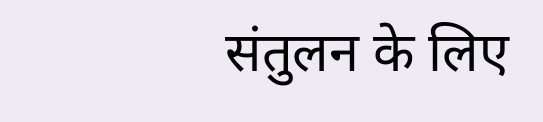संतुलन के लिए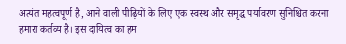अत्यंत महत्वपूर्ण है, आने वाली पीढ़ियों के लिए एक स्वस्थ और समृद्ध पर्यावरण सुनिश्चित करना हमारा कर्तव्य है। इस दायित्व का हम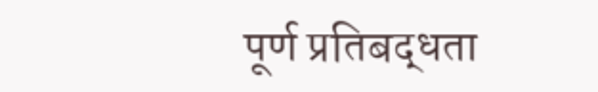पूर्ण प्रतिबद्धता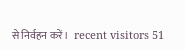से निर्वहन करें।   recent visitors 51